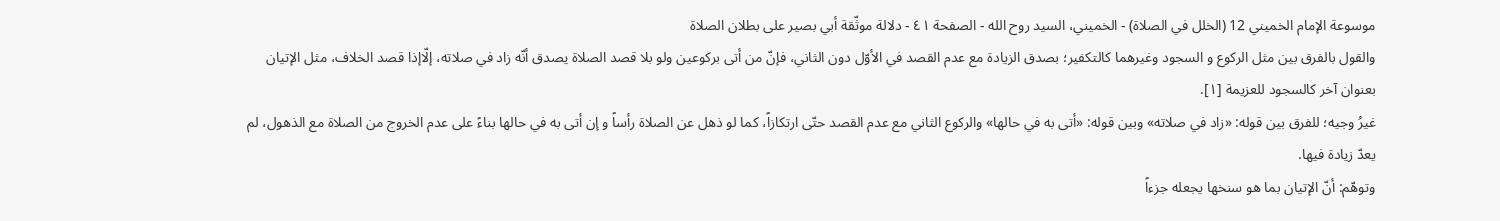موسوعة الإمام الخميني 12 (الخلل في الصلاة) - الخميني، السيد روح الله - الصفحة ٤١ - دلالة موثّقة أبي بصير على بطلان الصلاة
والقول بالفرق بين مثل الركوع و السجود وغيرهما كالتكفير؛ بصدق الزيادة مع عدم القصد في الأوّل دون الثاني، فإنّ من أتى بركوعين ولو بلا قصد الصلاة يصدق أنّه زاد في صلاته، إلّاإذا قصد الخلاف، مثل الإتيان بعنوان آخر كالسجود للعزيمة [١].
غيرُ وجيه؛ للفرق بين قوله: «زاد في صلاته» وبين قوله: «أتى به في حالها» والركوع الثاني مع عدم القصد حتّى ارتكازاً، كما لو ذهل عن الصلاة رأساً و إن أتى به في حالها بناءً على عدم الخروج من الصلاة مع الذهول، لم يعدّ زيادة فيها.
وتوهّم: أنّ الإتيان بما هو سنخها يجعله جزءاً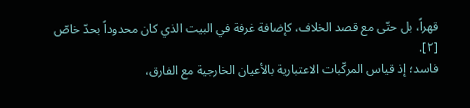قهراً، بل حتّى مع قصد الخلاف، كإضافة غرفة في البيت الذي كان محدوداً بحدّ خاصّ [٢].
فاسد؛ إذ قياس المركّبات الاعتبارية بالأعيان الخارجية مع الفارق،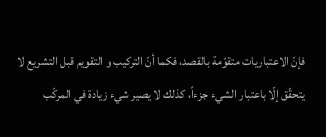فإنّ الاعتباريات متقوّمة بالقصد، فكما أنّ التركيب و التقويم قبل التشريع لا يتحقّق إلّا باعتبار الشيء جزءاً، كذلك لا يصير شيء زيادة في المركّب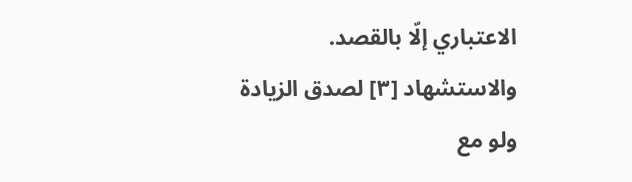الاعتباري إلّا بالقصد.
والاستشهاد [٣] لصدق الزيادة ولو مع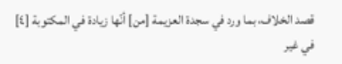قصد الخلاف، بما ورد في سجدة العزيمة [من] أنّها زيادة في المكتوبة [٤] في غير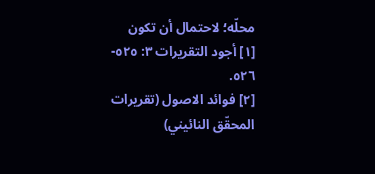محلّه؛ لاحتمال أن تكون
[١] أجود التقريرات ٣: ٥٢٥- ٥٢٦.
[٢] فوائد الاصول (تقريرات المحقّق النائيني)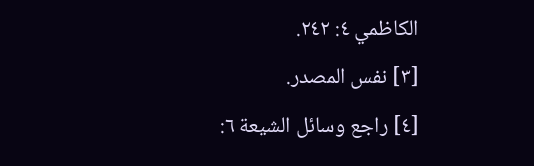الكاظمي ٤: ٢٤٢.
[٣] نفس المصدر.
[٤] راجع وسائل الشيعة ٦: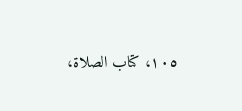١٠٥، كتاب الصلاة،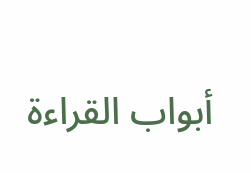أبواب القراءة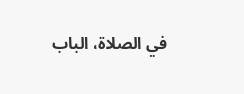في الصلاة، الباب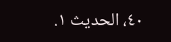٤٠، الحديث ١.